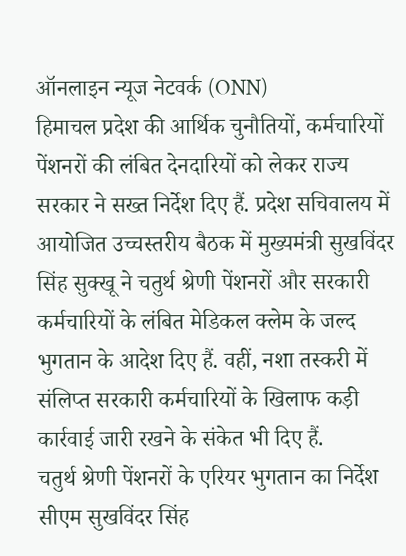ऑनलाइन न्यूज नेटवर्क (ONN)
हिमाचल प्रदेश की आर्थिक चुनौतियों, कर्मचारियों पेंशनरों की लंबित देनदारियों को लेकर राज्य सरकार ने सख्त निर्देश दिए हैं. प्रदेश सचिवालय में आयोजित उच्चस्तरीय बैठक में मुख्यमंत्री सुखविंदर सिंह सुक्खू ने चतुर्थ श्रेणी पेंशनरों और सरकारी कर्मचारियों के लंबित मेडिकल क्लेम के जल्द भुगतान के आदेश दिए हैं. वहीं, नशा तस्करी में संलिप्त सरकारी कर्मचारियों के खिलाफ कड़ी कार्रवाई जारी रखने के संकेत भी दिए हैं.
चतुर्थ श्रेणी पेंशनरों के एरियर भुगतान का निर्देश
सीएम सुखविंदर सिंह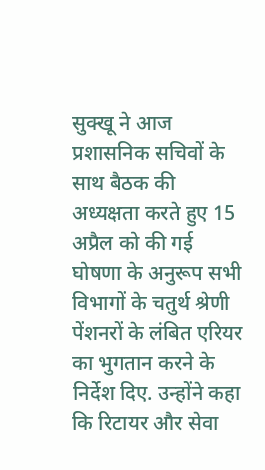सुक्खू ने आज प्रशासनिक सचिवों के साथ बैठक की अध्यक्षता करते हुए 15 अप्रैल को की गई घोषणा के अनुरूप सभी विभागों के चतुर्थ श्रेणी पेंशनरों के लंबित एरियर का भुगतान करने के निर्देश दिए. उन्होंने कहा कि रिटायर और सेवा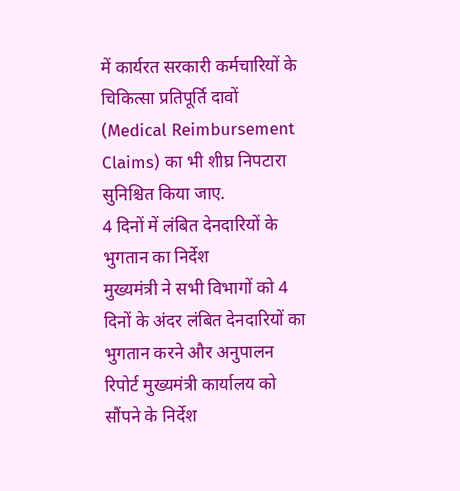में कार्यरत सरकारी कर्मचारियों के चिकित्सा प्रतिपूर्ति दावों (Medical Reimbursement Claims) का भी शीघ्र निपटारा सुनिश्चित किया जाए.
4 दिनों में लंबित देनदारियों के भुगतान का निर्देश
मुख्यमंत्री ने सभी विभागों को 4 दिनों के अंदर लंबित देनदारियों का भुगतान करने और अनुपालन रिपोर्ट मुख्यमंत्री कार्यालय को सौंपने के निर्देश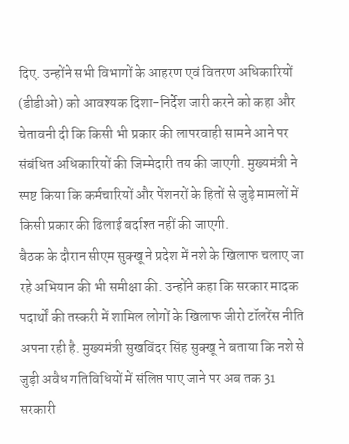दिए. उन्होंने सभी विभागों के आहरण एवं वितरण अधिकारियों (डीडीओ) को आवश्यक दिशा-निर्देश जारी करने को कहा और चेतावनी दी कि किसी भी प्रकार की लापरवाही सामने आने पर संबंधित अधिकारियों की जिम्मेदारी तय की जाएगी. मुख्यमंत्री ने स्पष्ट किया कि कर्मचारियों और पेंशनरों के हितों से जुड़े मामलों में किसी प्रकार की ढिलाई बर्दाश्त नहीं की जाएगी.
बैठक के दौरान सीएम सुक्खू ने प्रदेश में नशे के खिलाफ चलाए जा रहे अभियान की भी समीक्षा की. उन्होंने कहा कि सरकार मादक पदार्थों की तस्करी में शामिल लोगों के खिलाफ जीरो टॉलरेंस नीति अपना रही है. मुख्यमंत्री सुखविंदर सिंह सुक्खू ने बताया कि नशे से जुड़ी अवैध गतिविधियों में संलिप्त पाए जाने पर अब तक 31 सरकारी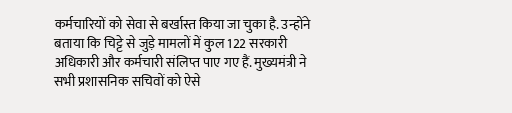कर्मचारियों को सेवा से बर्खास्त किया जा चुका है. उन्होंने बताया कि चिट्टे से जुड़े मामलों में कुल 122 सरकारी अधिकारी और कर्मचारी संलिप्त पाए गए हैं. मुख्यमंत्री ने सभी प्रशासनिक सचिवों को ऐसे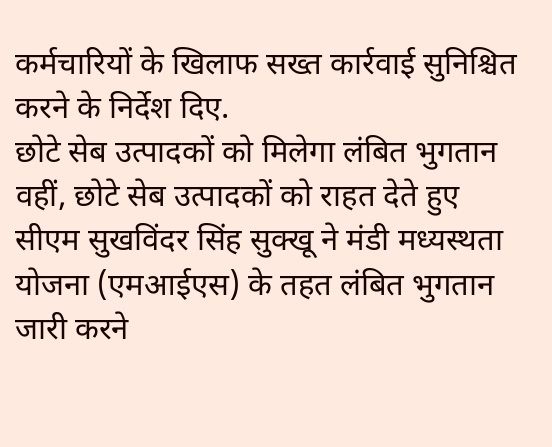कर्मचारियों के खिलाफ सख्त कार्रवाई सुनिश्चित करने के निर्देश दिए.
छोटे सेब उत्पादकों को मिलेगा लंबित भुगतान
वहीं, छोटे सेब उत्पादकों को राहत देते हुए सीएम सुखविंदर सिंह सुक्खू ने मंडी मध्यस्थता योजना (एमआईएस) के तहत लंबित भुगतान जारी करने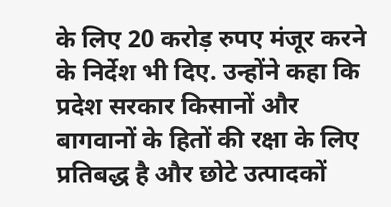के लिए 20 करोड़ रुपए मंजूर करने के निर्देश भी दिए. उन्होंने कहा कि प्रदेश सरकार किसानों और बागवानों के हितों की रक्षा के लिए प्रतिबद्ध है और छोटे उत्पादकों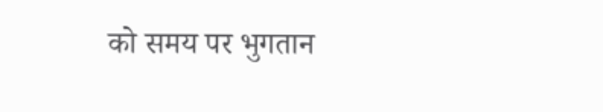को समय पर भुगतान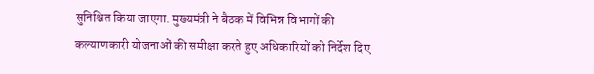सुनिश्चित किया जाएगा. मुख्यमंत्री ने बैठक में विभिन्न विभागों की कल्याणकारी योजनाओं की समीक्षा करते हुए अधिकारियों को निर्देश दिए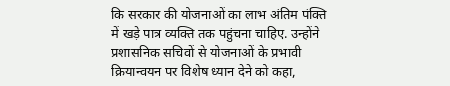कि सरकार की योजनाओं का लाभ अंतिम पंक्ति में खड़े पात्र व्यक्ति तक पहुंचना चाहिए. उन्होंने प्रशासनिक सचिवों से योजनाओं के प्रभावी क्रियान्वयन पर विशेष ध्यान देने को कहा,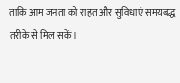ताकि आम जनता को राहत और सुविधाएं समयबद्ध तरीके से मिल सकें।